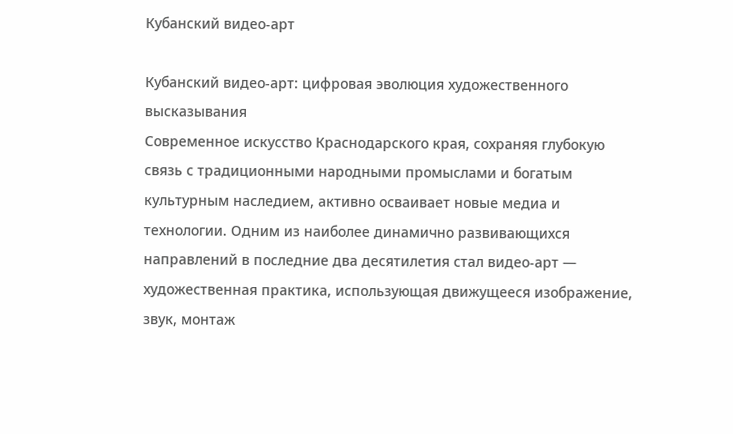Кубанский видео-арт

Кубанский видео-арт: цифровая эволюция художественного высказывания
Современное искусство Краснодарского края, сохраняя глубокую связь с традиционными народными промыслами и богатым культурным наследием, активно осваивает новые медиа и технологии. Одним из наиболее динамично развивающихся направлений в последние два десятилетия стал видео-арт — художественная практика, использующая движущееся изображение, звук, монтаж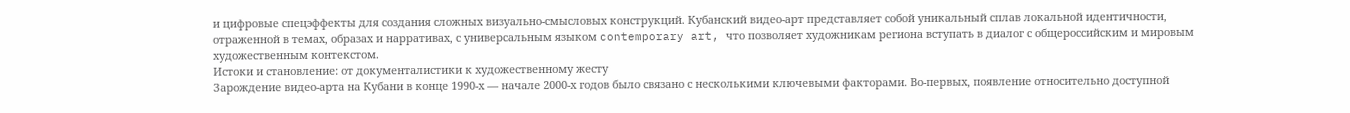и цифровые спецэффекты для создания сложных визуально-смысловых конструкций. Кубанский видео-арт представляет собой уникальный сплав локальной идентичности, отраженной в темах, образах и нарративах, с универсальным языком contemporary art, что позволяет художникам региона вступать в диалог с общероссийским и мировым художественным контекстом.
Истоки и становление: от документалистики к художественному жесту
Зарождение видео-арта на Кубани в конце 1990-х — начале 2000-х годов было связано с несколькими ключевыми факторами. Во-первых, появление относительно доступной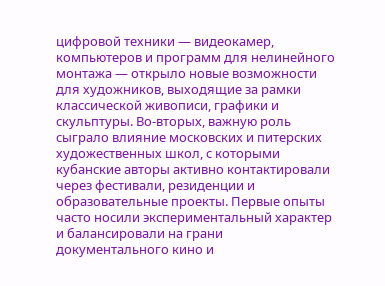цифровой техники — видеокамер, компьютеров и программ для нелинейного монтажа — открыло новые возможности для художников, выходящие за рамки классической живописи, графики и скульптуры. Во-вторых, важную роль сыграло влияние московских и питерских художественных школ, с которыми кубанские авторы активно контактировали через фестивали, резиденции и образовательные проекты. Первые опыты часто носили экспериментальный характер и балансировали на грани документального кино и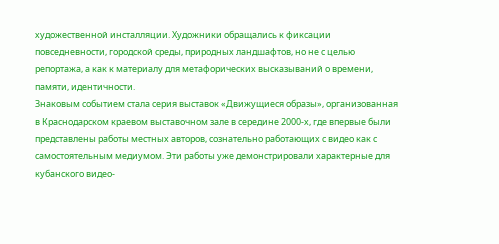художественной инсталляции. Художники обращались к фиксации повседневности, городской среды, природных ландшафтов, но не с целью репортажа, а как к материалу для метафорических высказываний о времени, памяти, идентичности.
Знаковым событием стала серия выставок «Движущиеся образы», организованная в Краснодарском краевом выставочном зале в середине 2000-х, где впервые были представлены работы местных авторов, сознательно работающих с видео как с самостоятельным медиумом. Эти работы уже демонстрировали характерные для кубанского видео-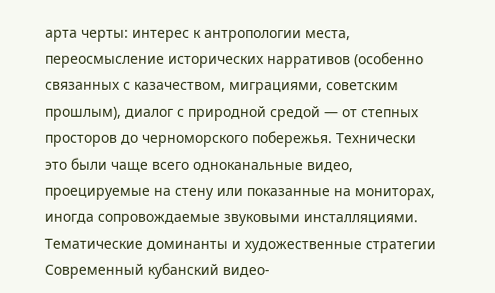арта черты: интерес к антропологии места, переосмысление исторических нарративов (особенно связанных с казачеством, миграциями, советским прошлым), диалог с природной средой — от степных просторов до черноморского побережья. Технически это были чаще всего одноканальные видео, проецируемые на стену или показанные на мониторах, иногда сопровождаемые звуковыми инсталляциями.
Тематические доминанты и художественные стратегии
Современный кубанский видео-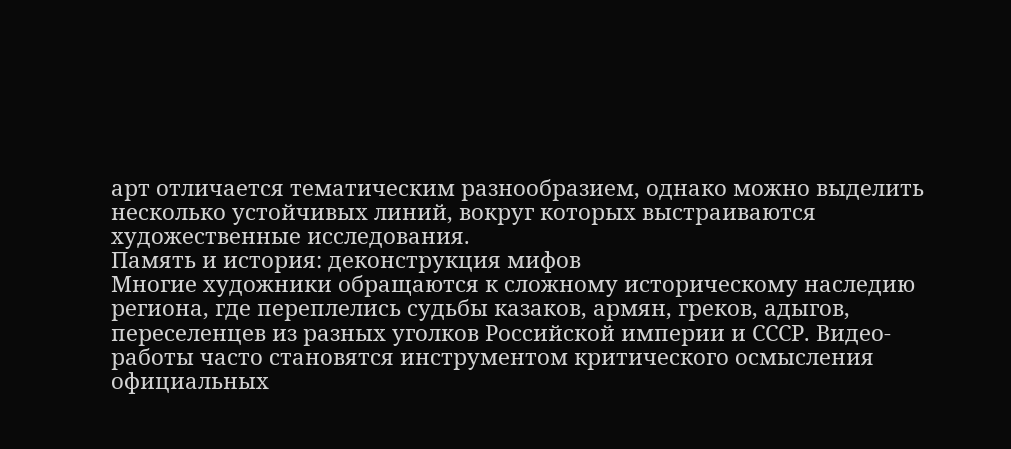арт отличается тематическим разнообразием, однако можно выделить несколько устойчивых линий, вокруг которых выстраиваются художественные исследования.
Память и история: деконструкция мифов
Многие художники обращаются к сложному историческому наследию региона, где переплелись судьбы казаков, армян, греков, адыгов, переселенцев из разных уголков Российской империи и СССР. Видео-работы часто становятся инструментом критического осмысления официальных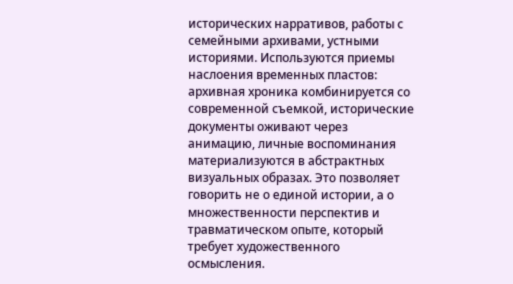исторических нарративов, работы с семейными архивами, устными историями. Используются приемы наслоения временных пластов: архивная хроника комбинируется со современной съемкой, исторические документы оживают через анимацию, личные воспоминания материализуются в абстрактных визуальных образах. Это позволяет говорить не о единой истории, а о множественности перспектив и травматическом опыте, который требует художественного осмысления.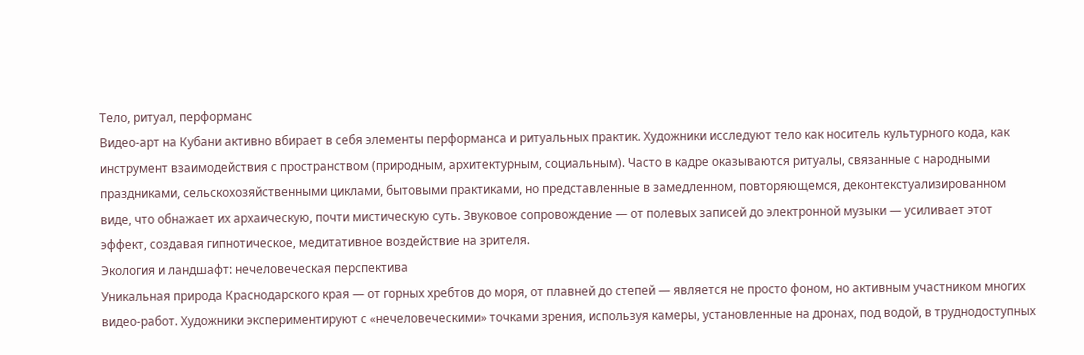Тело, ритуал, перформанс
Видео-арт на Кубани активно вбирает в себя элементы перформанса и ритуальных практик. Художники исследуют тело как носитель культурного кода, как инструмент взаимодействия с пространством (природным, архитектурным, социальным). Часто в кадре оказываются ритуалы, связанные с народными праздниками, сельскохозяйственными циклами, бытовыми практиками, но представленные в замедленном, повторяющемся, деконтекстуализированном виде, что обнажает их архаическую, почти мистическую суть. Звуковое сопровождение — от полевых записей до электронной музыки — усиливает этот эффект, создавая гипнотическое, медитативное воздействие на зрителя.
Экология и ландшафт: нечеловеческая перспектива
Уникальная природа Краснодарского края — от горных хребтов до моря, от плавней до степей — является не просто фоном, но активным участником многих видео-работ. Художники экспериментируют с «нечеловеческими» точками зрения, используя камеры, установленные на дронах, под водой, в труднодоступных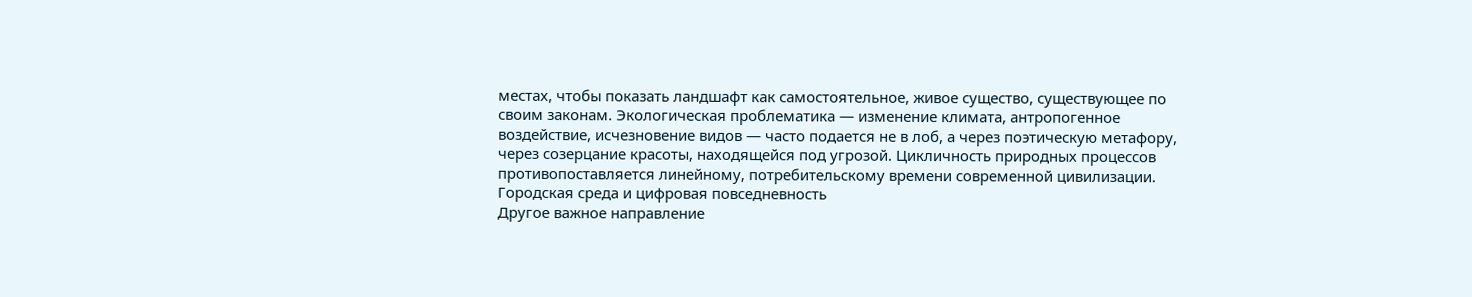местах, чтобы показать ландшафт как самостоятельное, живое существо, существующее по своим законам. Экологическая проблематика — изменение климата, антропогенное воздействие, исчезновение видов — часто подается не в лоб, а через поэтическую метафору, через созерцание красоты, находящейся под угрозой. Цикличность природных процессов противопоставляется линейному, потребительскому времени современной цивилизации.
Городская среда и цифровая повседневность
Другое важное направление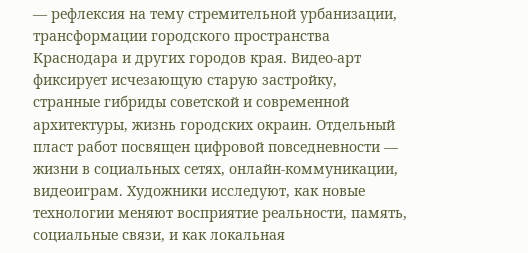— рефлексия на тему стремительной урбанизации, трансформации городского пространства Краснодара и других городов края. Видео-арт фиксирует исчезающую старую застройку, странные гибриды советской и современной архитектуры, жизнь городских окраин. Отдельный пласт работ посвящен цифровой повседневности — жизни в социальных сетях, онлайн-коммуникации, видеоиграм. Художники исследуют, как новые технологии меняют восприятие реальности, память, социальные связи, и как локальная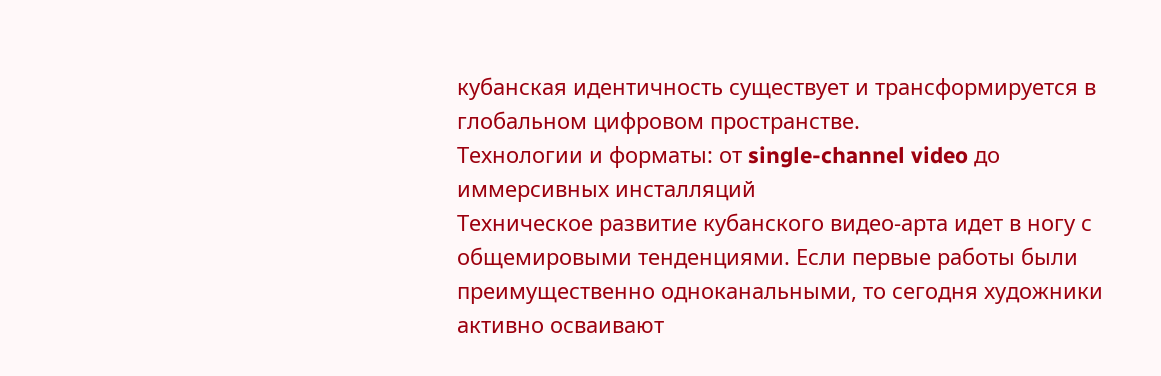кубанская идентичность существует и трансформируется в глобальном цифровом пространстве.
Технологии и форматы: от single-channel video до иммерсивных инсталляций
Техническое развитие кубанского видео-арта идет в ногу с общемировыми тенденциями. Если первые работы были преимущественно одноканальными, то сегодня художники активно осваивают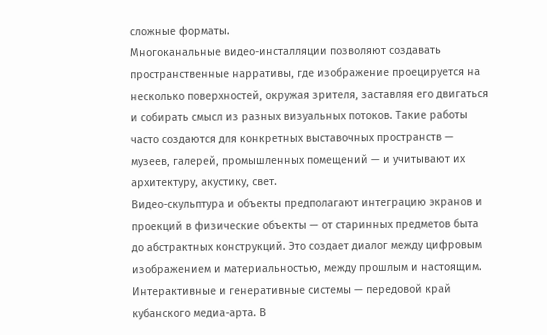сложные форматы.
Многоканальные видео-инсталляции позволяют создавать пространственные нарративы, где изображение проецируется на несколько поверхностей, окружая зрителя, заставляя его двигаться и собирать смысл из разных визуальных потоков. Такие работы часто создаются для конкретных выставочных пространств — музеев, галерей, промышленных помещений — и учитывают их архитектуру, акустику, свет.
Видео-скульптура и объекты предполагают интеграцию экранов и проекций в физические объекты — от старинных предметов быта до абстрактных конструкций. Это создает диалог между цифровым изображением и материальностью, между прошлым и настоящим.
Интерактивные и генеративные системы — передовой край кубанского медиа-арта. В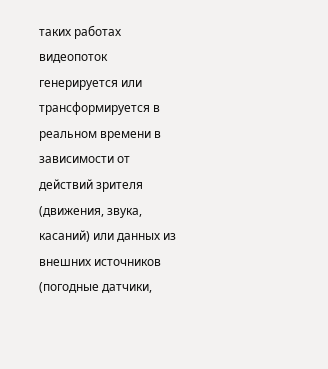таких работах видеопоток генерируется или трансформируется в реальном времени в зависимости от действий зрителя (движения, звука, касаний) или данных из внешних источников (погодные датчики,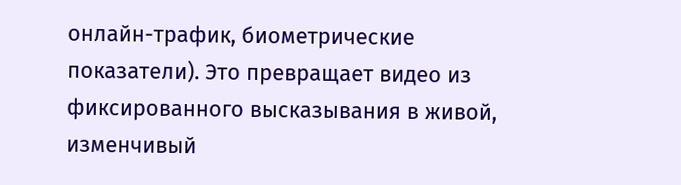онлайн-трафик, биометрические показатели). Это превращает видео из фиксированного высказывания в живой, изменчивый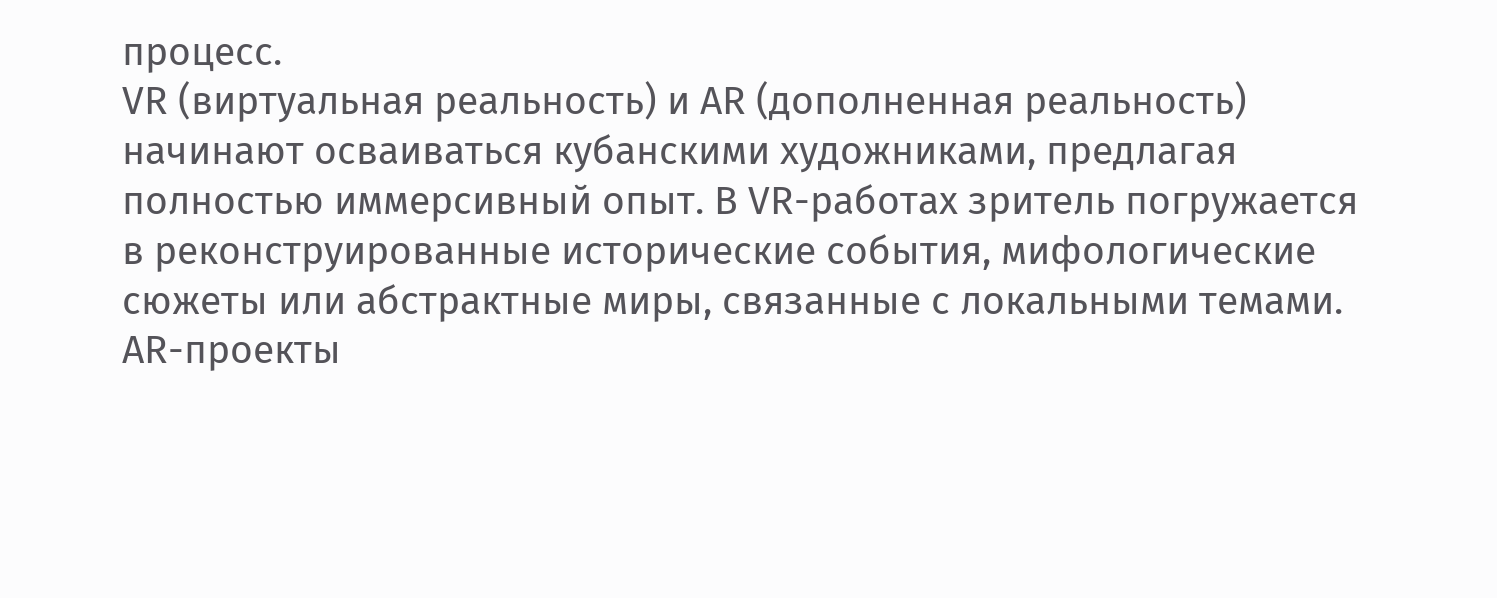процесс.
VR (виртуальная реальность) и AR (дополненная реальность) начинают осваиваться кубанскими художниками, предлагая полностью иммерсивный опыт. В VR-работах зритель погружается в реконструированные исторические события, мифологические сюжеты или абстрактные миры, связанные с локальными темами. AR-проекты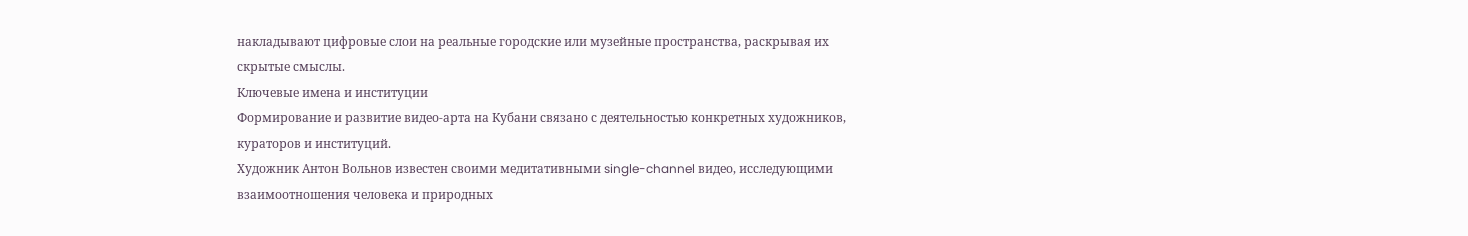накладывают цифровые слои на реальные городские или музейные пространства, раскрывая их скрытые смыслы.
Ключевые имена и институции
Формирование и развитие видео-арта на Кубани связано с деятельностью конкретных художников, кураторов и институций.
Художник Антон Вольнов известен своими медитативными single-channel видео, исследующими взаимоотношения человека и природных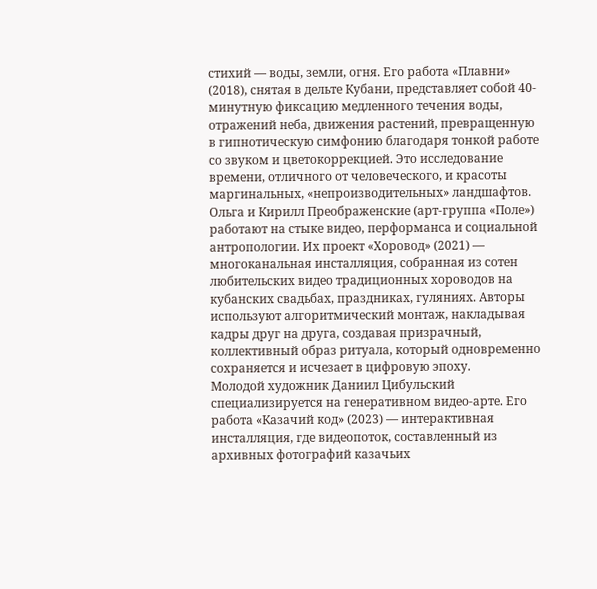стихий — воды, земли, огня. Его работа «Плавни» (2018), снятая в дельте Кубани, представляет собой 40-минутную фиксацию медленного течения воды, отражений неба, движения растений, превращенную в гипнотическую симфонию благодаря тонкой работе со звуком и цветокоррекцией. Это исследование времени, отличного от человеческого, и красоты маргинальных, «непроизводительных» ландшафтов.
Ольга и Кирилл Преображенские (арт-группа «Поле») работают на стыке видео, перформанса и социальной антропологии. Их проект «Хоровод» (2021) — многоканальная инсталляция, собранная из сотен любительских видео традиционных хороводов на кубанских свадьбах, праздниках, гуляниях. Авторы используют алгоритмический монтаж, накладывая кадры друг на друга, создавая призрачный, коллективный образ ритуала, который одновременно сохраняется и исчезает в цифровую эпоху.
Молодой художник Даниил Цибульский специализируется на генеративном видео-арте. Его работа «Казачий код» (2023) — интерактивная инсталляция, где видеопоток, составленный из архивных фотографий казачьих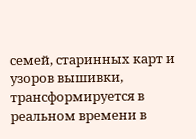семей, старинных карт и узоров вышивки, трансформируется в реальном времени в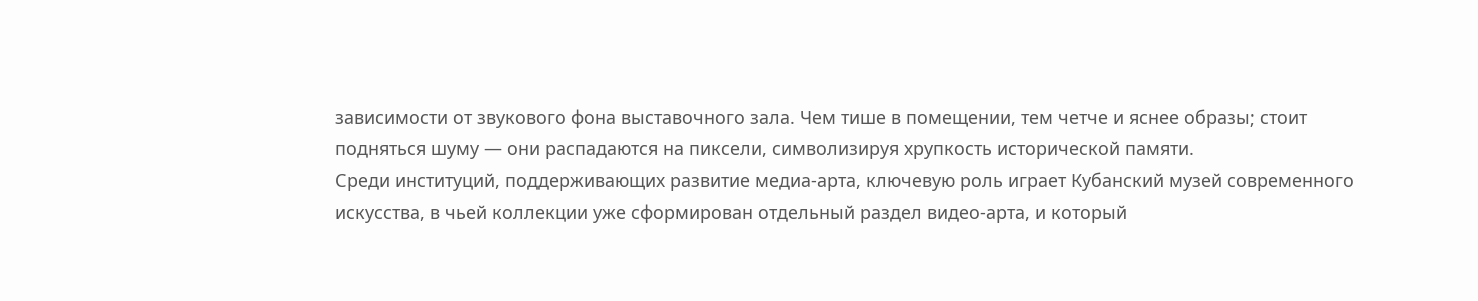зависимости от звукового фона выставочного зала. Чем тише в помещении, тем четче и яснее образы; стоит подняться шуму — они распадаются на пиксели, символизируя хрупкость исторической памяти.
Среди институций, поддерживающих развитие медиа-арта, ключевую роль играет Кубанский музей современного искусства, в чьей коллекции уже сформирован отдельный раздел видео-арта, и который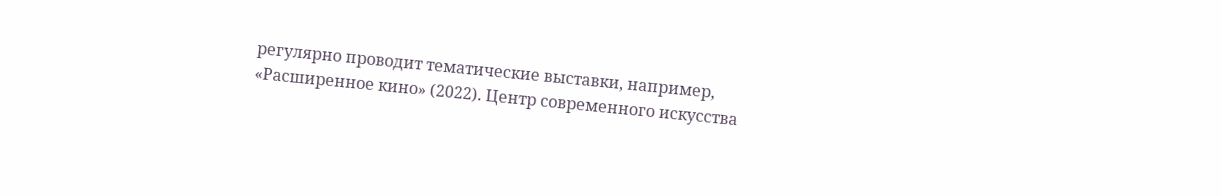регулярно проводит тематические выставки, например, «Расширенное кино» (2022). Центр современного искусства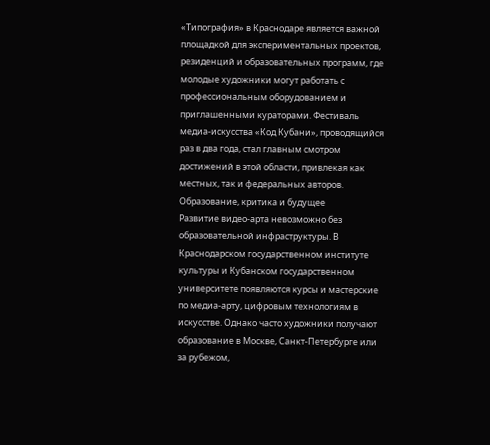«Типография» в Краснодаре является важной площадкой для экспериментальных проектов, резиденций и образовательных программ, где молодые художники могут работать с профессиональным оборудованием и приглашенными кураторами. Фестиваль медиа-искусства «Код Кубани», проводящийся раз в два года, стал главным смотром достижений в этой области, привлекая как местных, так и федеральных авторов.
Образование, критика и будущее
Развитие видео-арта невозможно без образовательной инфраструктуры. В Краснодарском государственном институте культуры и Кубанском государственном университете появляются курсы и мастерские по медиа-арту, цифровым технологиям в искусстве. Однако часто художники получают образование в Москве, Санкт-Петербурге или за рубежом,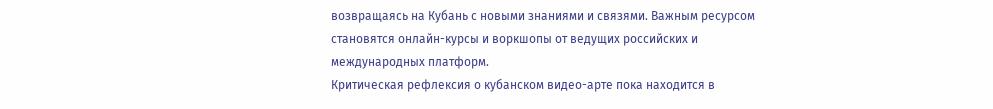возвращаясь на Кубань с новыми знаниями и связями. Важным ресурсом становятся онлайн-курсы и воркшопы от ведущих российских и международных платформ.
Критическая рефлексия о кубанском видео-арте пока находится в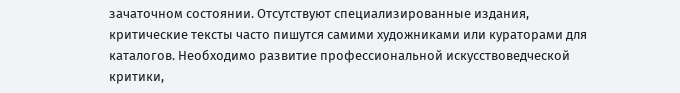зачаточном состоянии. Отсутствуют специализированные издания, критические тексты часто пишутся самими художниками или кураторами для каталогов. Необходимо развитие профессиональной искусствоведческой критики,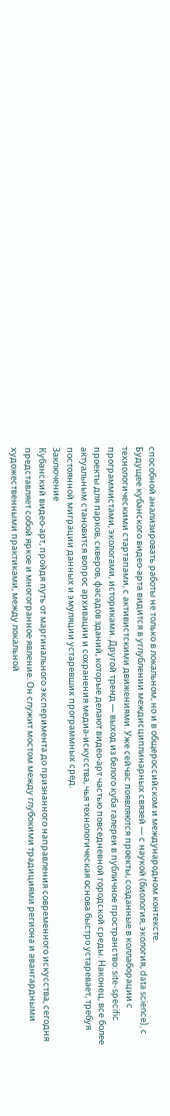способной анализировать работы не только в локальном, но и в общероссийском и международном контексте.
Будущее кубанского видео-арта видится в углублении междисциплинарных связей — с наукой (биология, экология, data science), с технологическими стартапами, с активистскими движениями. Уже сейчас появляются проекты, созданные в коллаборации с программистами, экологами, историками. Другой тренд — выход из белого куба галереи в публичное пространство: site-specific проекты для парков, скверов, фасадов зданий, которые делают видео-арт частью повседневной городской среды. Наконец, все более актуальным становится вопрос архивации и сохранения медиа-искусства, чья технологическая основа быстро устаревает, требуя постоянной миграции данных и эмуляции устаревших программных сред.
Заключение
Кубанский видео-арт, пройдя путь от маргинального эксперимента до признанного направления современного искусства, сегодня представляет собой яркое и многогранное явление. Он служит мостом между глубокими традициями региона и авангардными художественными практиками, между локальной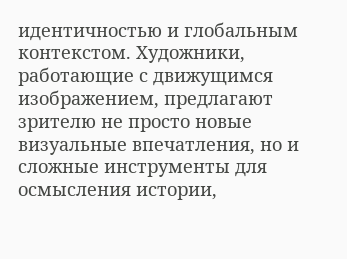идентичностью и глобальным контекстом. Художники, работающие с движущимся изображением, предлагают зрителю не просто новые визуальные впечатления, но и сложные инструменты для осмысления истории,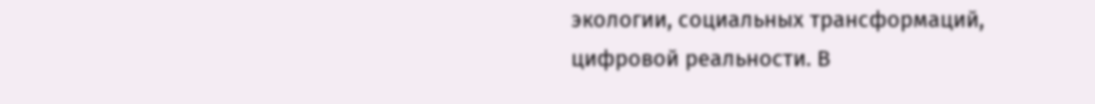экологии, социальных трансформаций, цифровой реальности. В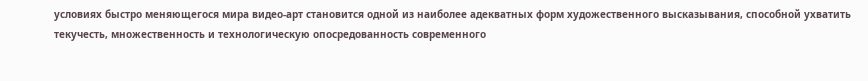условиях быстро меняющегося мира видео-арт становится одной из наиболее адекватных форм художественного высказывания, способной ухватить текучесть, множественность и технологическую опосредованность современного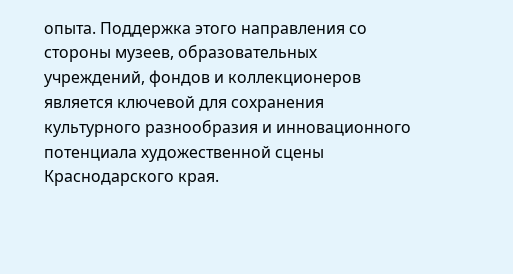опыта. Поддержка этого направления со стороны музеев, образовательных учреждений, фондов и коллекционеров является ключевой для сохранения культурного разнообразия и инновационного потенциала художественной сцены Краснодарского края.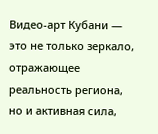Видео-арт Кубани — это не только зеркало, отражающее реальность региона, но и активная сила,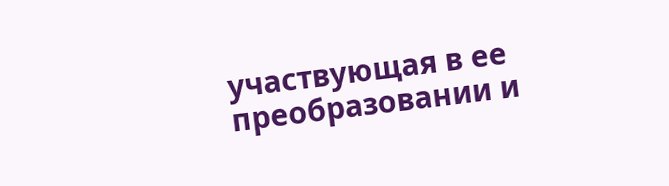участвующая в ее преобразовании и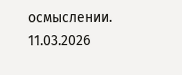осмыслении.
11.03.2026